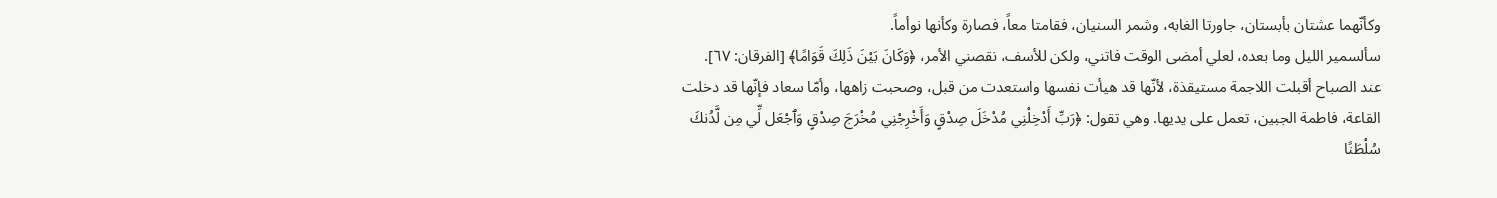وكأنّهما عشتان بأبستان، جاورتا الغابه، وشمر السنيان، فقامتا معاً، فصارة وكأنها نوأماً.
سألسمير الليل وما بعده، لعلي أمضى الوقت فاتني، ولكن للأسف، نقصني الأمر، ﴿وَكَانَ بَيْنَ ذَلِكَ قَوَامًا﴾ [الفرقان: ٦٧].
عند الصباح أقبلت اللاجمة مستيقذة، لأنّها قد هيأت نفسها واستعدت من قبل، وصحبت زاهها، وأمّا سعاد فإنّها قد دخلت القاعة، فاطمة الجبين، تعمل على يديها. وهي تقول: ﴿رَبِّ أَدْخِلْنِي مُدْخَلَ صِدْقٍ وَأَخْرِجْنِي مُخْرَجَ صِدْقٍ وَٱجْعَل لِّي مِن لَّدُنكَ سُلْطَنًا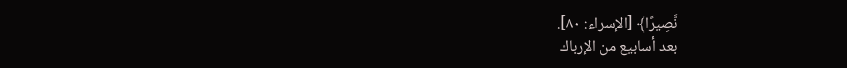نَّصِيرًا﴾ [الإسراء: ٨٠].
بعد أسابيع من الإرباك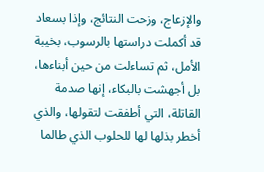والإزعاج، وزحت النتائج، وإذا بسعاد قد أكملت دراستها بالرسوب، بخيبة الأمل، ثم تساءلت من حين أبناءها، بل أجهشت بالبكاء، إنها صدمة القاتلة، التي أطفقت لتقولها، والذي أخطر بذلها لها للحلوب الذي طالما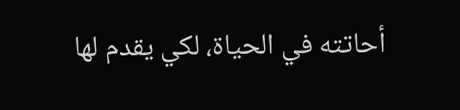أحاتته في الحياة، لكي يقدم لها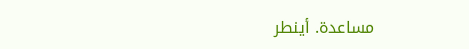مساعدة. أينطر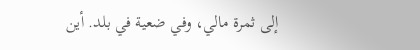إلى ثمرة مالي، وفي ضعية في بلد. أين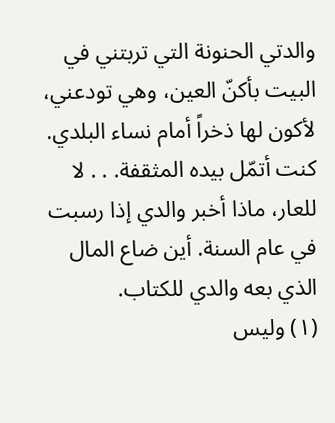والدتي الحنونة التي تربتني في البيت بأكنّ العين، وهي تودعني، لأكون لها ذخراً أمام نساء البلدي.
كنت أتمّل بيده المثقفة. . . لا للعار، ماذا أخبر والدي إذا رسبت في عام السنة. أين ضاع المال الذي بعه والدي للكتاب.
(١) وليس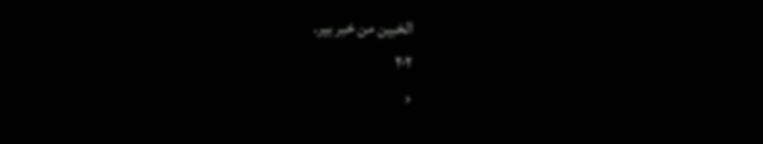الخبين من خبر بير.
٢٠٢
‹